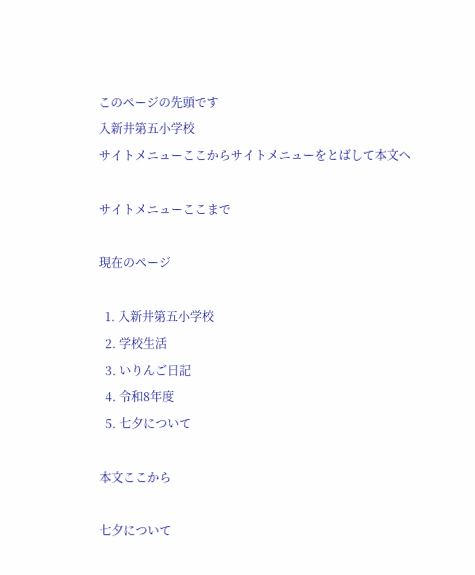このページの先頭です
入新井第五小学校
サイトメニューここからサイトメニューをとばして本文へ

サイトメニューここまで

現在のページ

  1. 入新井第五小学校
  2. 学校生活
  3. いりんご日記
  4. 令和8年度
  5. 七夕について

本文ここから

七夕について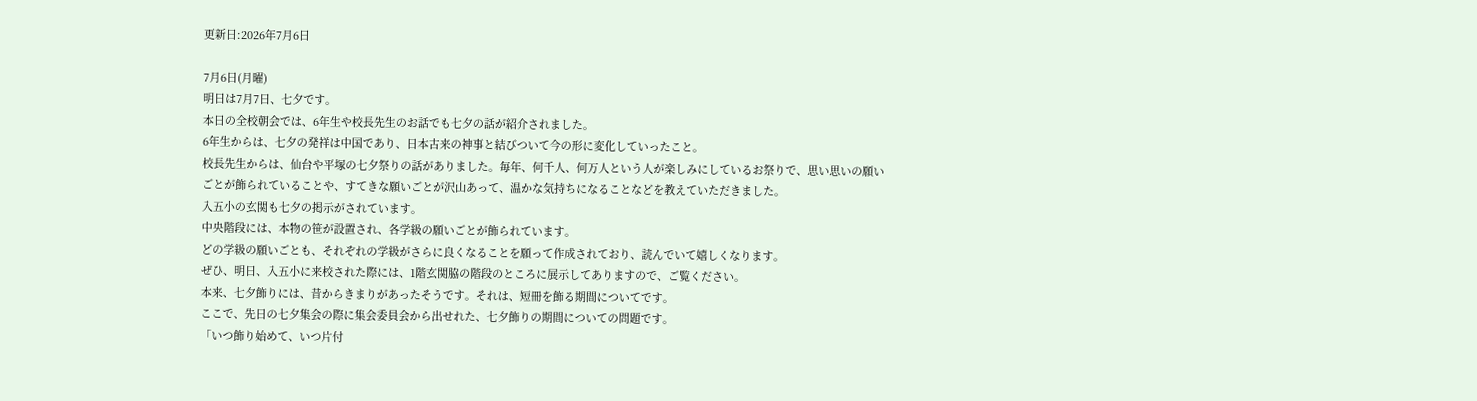更新日:2026年7月6日

7月6日(月曜)
明日は7月7日、七夕です。
本日の全校朝会では、6年生や校長先生のお話でも七夕の話が紹介されました。
6年生からは、七夕の発祥は中国であり、日本古来の神事と結びついて今の形に変化していったこと。
校長先生からは、仙台や平塚の七夕祭りの話がありました。毎年、何千人、何万人という人が楽しみにしているお祭りで、思い思いの願いごとが飾られていることや、すてきな願いごとが沢山あって、温かな気持ちになることなどを教えていただきました。
入五小の玄関も七夕の掲示がされています。
中央階段には、本物の笹が設置され、各学級の願いごとが飾られています。
どの学級の願いごとも、それぞれの学級がさらに良くなることを願って作成されており、読んでいて嬉しくなります。
ぜひ、明日、入五小に来校された際には、1階玄関脇の階段のところに展示してありますので、ご覧ください。
本来、七夕飾りには、昔からきまりがあったそうです。それは、短冊を飾る期間についてです。
ここで、先日の七夕集会の際に集会委員会から出せれた、七夕飾りの期間についての問題です。
「いつ飾り始めて、いつ片付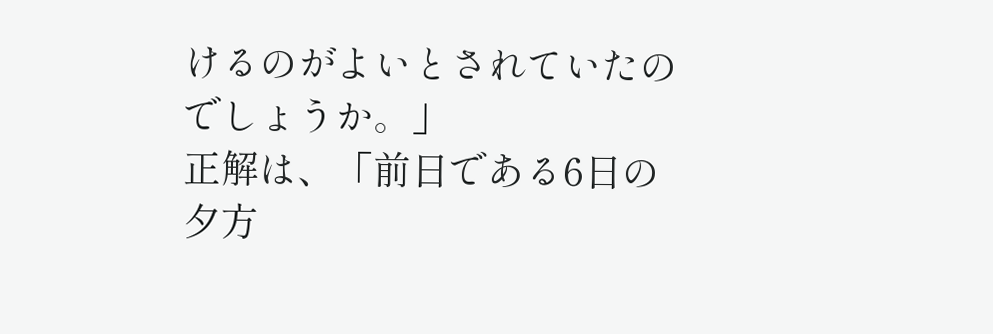けるのがよいとされていたのでしょうか。」
正解は、「前日である6日の夕方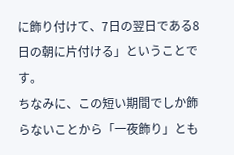に飾り付けて、7日の翌日である8日の朝に片付ける」ということです。
ちなみに、この短い期間でしか飾らないことから「一夜飾り」とも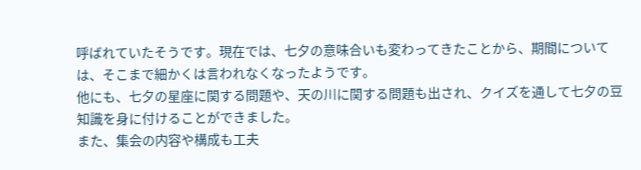呼ばれていたそうです。現在では、七夕の意味合いも変わってきたことから、期間については、そこまで細かくは言われなくなったようです。
他にも、七夕の星座に関する問題や、天の川に関する問題も出され、クイズを通して七夕の豆知識を身に付けることができました。
また、集会の内容や構成も工夫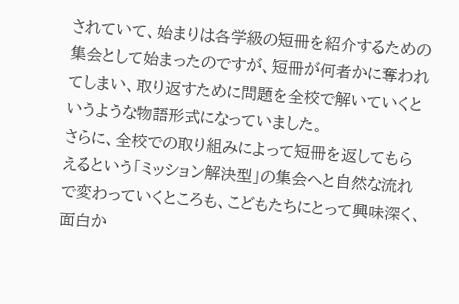されていて、始まりは各学級の短冊を紹介するための集会として始まったのですが、短冊が何者かに奪われてしまい、取り返すために問題を全校で解いていくというような物語形式になっていました。
さらに、全校での取り組みによって短冊を返してもらえるという「ミッション解決型」の集会へと自然な流れで変わっていくところも、こどもたちにとって興味深く、面白か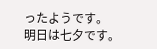ったようです。
明日は七夕です。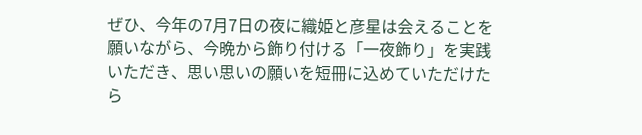ぜひ、今年の7月7日の夜に織姫と彦星は会えることを願いながら、今晩から飾り付ける「一夜飾り」を実践いただき、思い思いの願いを短冊に込めていただけたら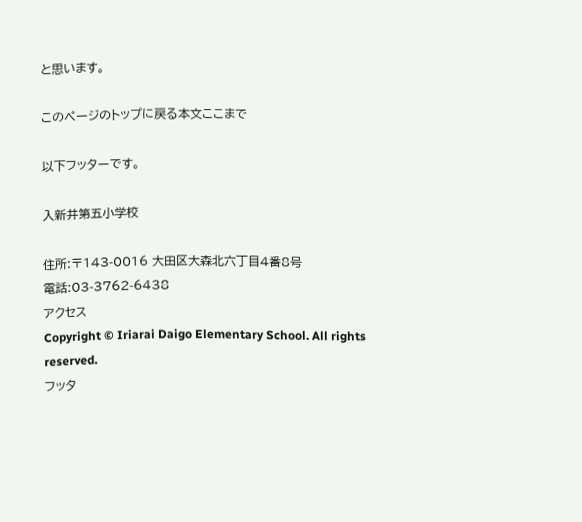と思います。

このページのトップに戻る本文ここまで

以下フッターです。

入新井第五小学校

住所:〒143-0016 大田区大森北六丁目4番8号
電話:03-3762-6438
アクセス
Copyright © Iriarai Daigo Elementary School. All rights reserved.
フッタ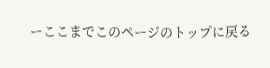ーここまでこのページのトップに戻る